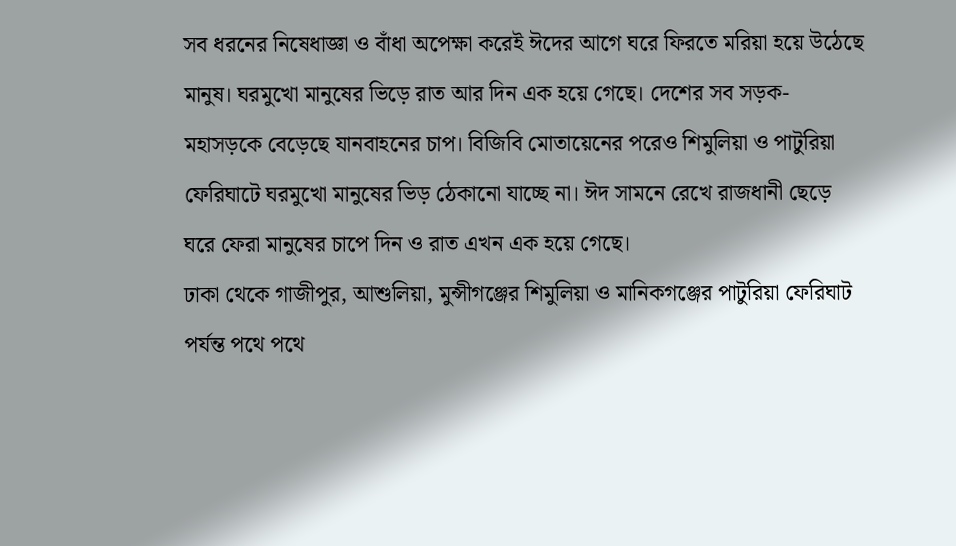সব ধরনের নিষেধাজ্ঞা ও বাঁধা অপেক্ষা করেই ঈদের আগে ঘরে ফিরতে মরিয়া হয়ে উঠেছে মানুষ। ঘরমুখো মানুষের ভিড়ে রাত আর দিন এক হয়ে গেছে। দেশের সব সড়ক-মহাসড়কে বেড়েছে যানবাহনের চাপ। বিজিবি মোতায়েনের পরেও শিমুলিয়া ও পাটুরিয়া ফেরিঘাটে ঘরমুখো মানুষের ভিড় ঠেকানো যাচ্ছে না। ঈদ সামনে রেখে রাজধানী ছেড়ে ঘরে ফেরা মানুষের চাপে দিন ও রাত এখন এক হয়ে গেছে।
ঢাকা থেকে গাজীপুর, আশুলিয়া, মুন্সীগঞ্জের শিমুলিয়া ও মানিকগঞ্জের পাটুরিয়া ফেরিঘাট পর্যন্ত পথে পথে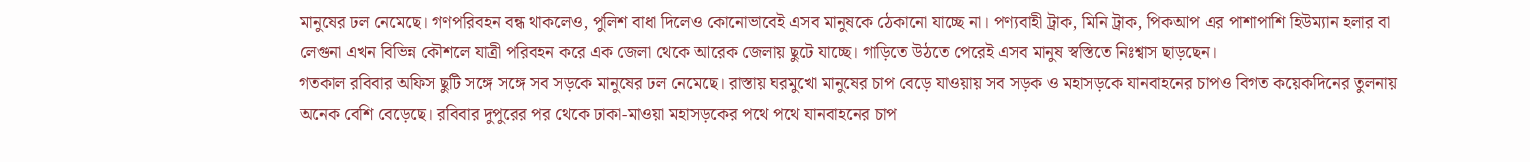মানুষের ঢল নেমেছে। গণপরিবহন বন্ধ থাকলেও, পুলিশ বাধা দিলেও কোনোভাবেই এসব মানুষকে ঠেকানো যাচ্ছে না। পণ্যবাহী ট্রাক, মিনি ট্রাক, পিকআপ এর পাশাপাশি হিউম্যান হলার বা লেগুনা এখন বিভিন্ন কৌশলে যাত্রী পরিবহন করে এক জেলা থেকে আরেক জেলায় ছুটে যাচ্ছে। গাড়িতে উঠতে পেরেই এসব মানুষ স্বস্তিতে নিঃশ্বাস ছাড়ছেন।
গতকাল রবিবার অফিস ছুটি সঙ্গে সঙ্গে সব সড়কে মানুষের ঢল নেমেছে। রাস্তায় ঘরমুখো মানুষের চাপ বেড়ে যাওয়ায় সব সড়ক ও মহাসড়কে যানবাহনের চাপও বিগত কয়েকদিনের তুলনায় অনেক বেশি বেড়েছে। রবিবার দুপুরের পর থেকে ঢাকা-মাওয়া মহাসড়কের পথে পথে যানবাহনের চাপ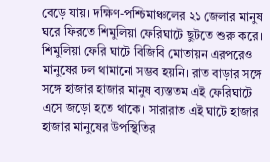বেড়ে যায়। দক্ষিণ-পশ্চিমাঞ্চলের ২১ জেলার মানুষ ঘরে ফিরতে শিমুলিয়া ফেরিঘাটে ছুটতে শুরু করে। শিমুলিয়া ফেরি ঘাটে বিজিবি মোতায়ন এরপরেও মানুষের ঢল থামানো সম্ভব হয়নি। রাত বাড়ার সঙ্গে সঙ্গে হাজার হাজার মানুষ ব্যস্ততম এই ফেরিঘাটে এসে জড়ো হতে থাকে। সারারাত এই ঘাটে হাজার হাজার মানুষের উপস্থিতির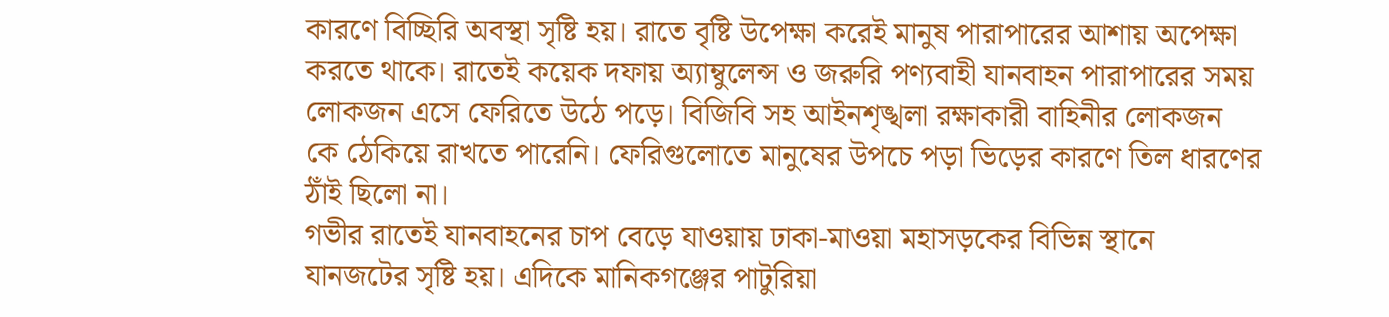কারণে বিচ্ছিরি অবস্থা সৃষ্টি হয়। রাতে বৃষ্টি উপেক্ষা করেই মানুষ পারাপারের আশায় অপেক্ষা করতে থাকে। রাতেই কয়েক দফায় অ্যাম্বুলেন্স ও জরুরি পণ্যবাহী যানবাহন পারাপারের সময় লোকজন এসে ফেরিতে উঠে পড়ে। বিজিবি সহ আইনশৃঙ্খলা রক্ষাকারী বাহিনীর লোকজন কে ঠেকিয়ে রাখতে পারেনি। ফেরিগুলোতে মানুষের উপচে পড়া ভিড়ের কারণে তিল ধারণের ঠাঁই ছিলো না।
গভীর রাতেই যানবাহনের চাপ বেড়ে যাওয়ায় ঢাকা-মাওয়া মহাসড়কের বিভিন্ন স্থানে যানজটের সৃষ্টি হয়। এদিকে মানিকগঞ্জের পাটুরিয়া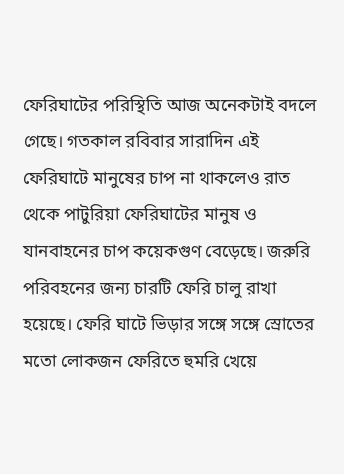ফেরিঘাটের পরিস্থিতি আজ অনেকটাই বদলে গেছে। গতকাল রবিবার সারাদিন এই ফেরিঘাটে মানুষের চাপ না থাকলেও রাত থেকে পাটুরিয়া ফেরিঘাটের মানুষ ও যানবাহনের চাপ কয়েকগুণ বেড়েছে। জরুরি পরিবহনের জন্য চারটি ফেরি চালু রাখা হয়েছে। ফেরি ঘাটে ভিড়ার সঙ্গে সঙ্গে স্রোতের মতো লোকজন ফেরিতে হুমরি খেয়ে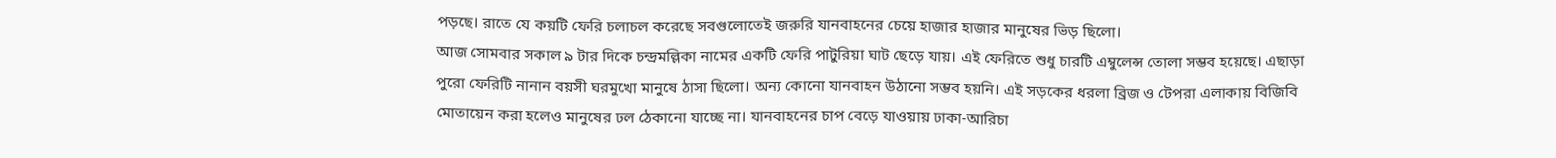পড়ছে। রাতে যে কয়টি ফেরি চলাচল করেছে সবগুলোতেই জরুরি যানবাহনের চেয়ে হাজার হাজার মানুষের ভিড় ছিলো।
আজ সোমবার সকাল ৯ টার দিকে চন্দ্রমল্লিকা নামের একটি ফেরি পাটুরিয়া ঘাট ছেড়ে যায়। এই ফেরিতে শুধু চারটি এম্বুলেন্স তোলা সম্ভব হয়েছে। এছাড়া পুরো ফেরিটি নানান বয়সী ঘরমুখো মানুষে ঠাসা ছিলো। অন্য কোনো যানবাহন উঠানো সম্ভব হয়নি। এই সড়কের ধরলা ব্রিজ ও টেপরা এলাকায় বিজিবি মোতায়েন করা হলেও মানুষের ঢল ঠেকানো যাচ্ছে না। যানবাহনের চাপ বেড়ে যাওয়ায় ঢাকা-আরিচা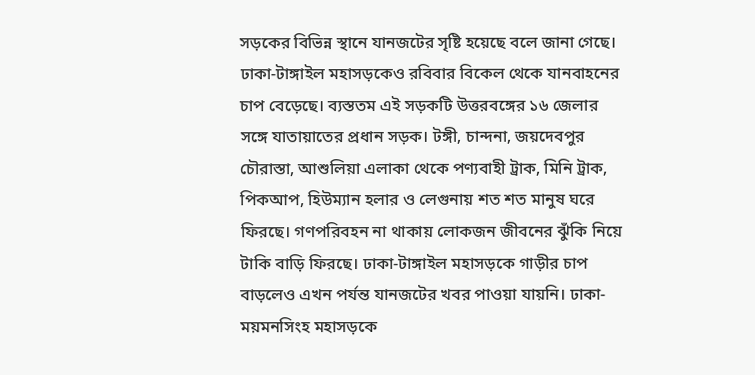সড়কের বিভিন্ন স্থানে যানজটের সৃষ্টি হয়েছে বলে জানা গেছে। ঢাকা-টাঙ্গাইল মহাসড়কেও রবিবার বিকেল থেকে যানবাহনের চাপ বেড়েছে। ব্যস্ততম এই সড়কটি উত্তরবঙ্গের ১৬ জেলার সঙ্গে যাতায়াতের প্রধান সড়ক। টঙ্গী, চান্দনা, জয়দেবপুর চৌরাস্তা, আশুলিয়া এলাকা থেকে পণ্যবাহী ট্রাক, মিনি ট্রাক, পিকআপ, হিউম্যান হলার ও লেগুনায় শত শত মানুষ ঘরে ফিরছে। গণপরিবহন না থাকায় লোকজন জীবনের ঝুঁকি নিয়ে টাকি বাড়ি ফিরছে। ঢাকা-টাঙ্গাইল মহাসড়কে গাড়ীর চাপ বাড়লেও এখন পর্যন্ত যানজটের খবর পাওয়া যায়নি। ঢাকা-ময়মনসিংহ মহাসড়কে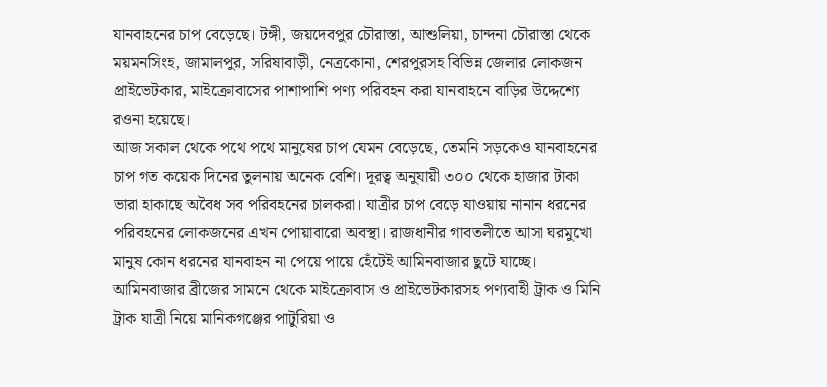যানবাহনের চাপ বেড়েছে। টঙ্গী, জয়দেবপুর চৌরাস্তা, আশুলিয়া, চান্দনা চৌরাস্তা থেকে ময়মনসিংহ, জামালপুর, সরিষাবাড়ী, নেত্রকোনা, শেরপুরসহ বিভিন্ন জেলার লোকজন প্রাইভেটকার, মাইক্রোবাসের পাশাপাশি পণ্য পরিবহন করা যানবাহনে বাড়ির উদ্দেশ্যে রওনা হয়েছে।
আজ সকাল থেকে পথে পথে মানুষের চাপ যেমন বেড়েছে, তেমনি সড়কেও যানবাহনের চাপ গত কয়েক দিনের তুলনায় অনেক বেশি। দূরত্ব অনুযায়ী ৩০০ থেকে হাজার টাকা ভারা হাকাছে অবৈধ সব পরিবহনের চালকরা। যাত্রীর চাপ বেড়ে যাওয়ায় নানান ধরনের পরিবহনের লোকজনের এখন পোয়াবারো অবস্থা। রাজধানীর গাবতলীতে আসা ঘরমুখো মানুষ কোন ধরনের যানবাহন না পেয়ে পায়ে হেঁটেই আমিনবাজার ছুটে যাচ্ছে। আমিনবাজার ব্রীজের সামনে থেকে মাইক্রোবাস ও প্রাইভেটকারসহ পণ্যবাহী ট্রাক ও মিনি ট্রাক যাত্রী নিয়ে মানিকগঞ্জের পাটুরিয়া ও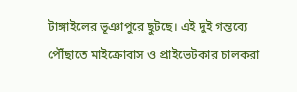টাঙ্গাইলের ভূঞাপুরে ছুটছে। এই দুই গন্তব্যে পৌঁছাতে মাইক্রোবাস ও প্রাইভেটকার চালকরা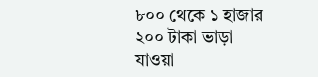৮০০ থেকে ১ হাজার ২০০ টাকা ভাড়া যাওয়া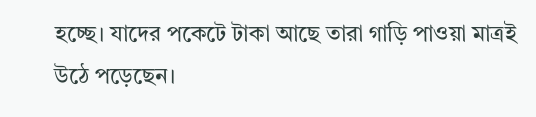হচ্ছে। যাদের পকেটে টাকা আছে তারা গাড়ি পাওয়া মাত্রই উঠে পড়েছেন।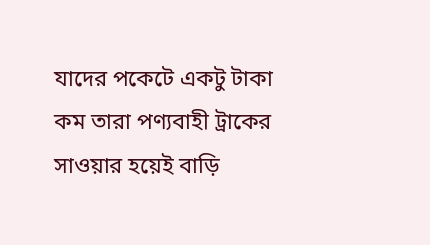যাদের পকেটে একটু টাকা কম তারা পণ্যবাহী ট্রাকের সাওয়ার হয়েই বাড়ি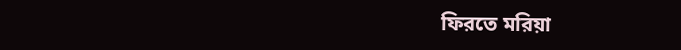ফিরতে মরিয়া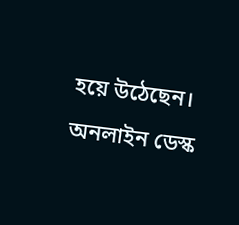হয়ে উঠেছেন।
অনলাইন ডেস্ক